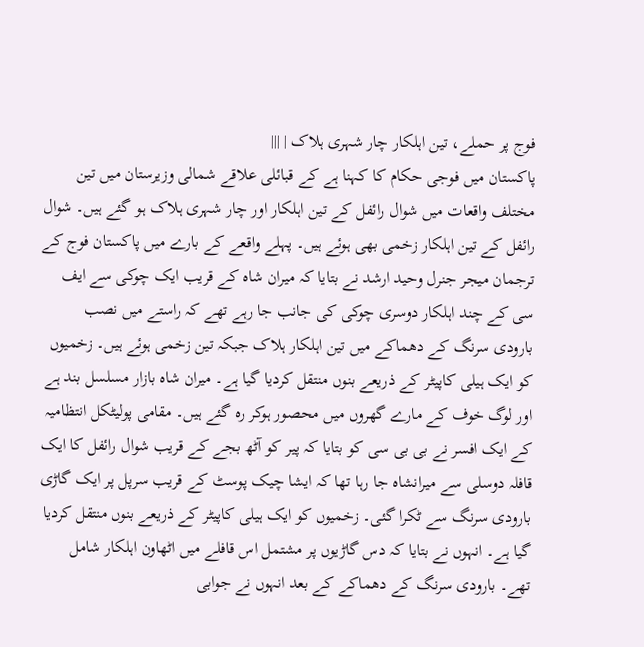فوج پر حملے، تین اہلکار چار شہری ہلاک | |||
پاکستان میں فوجی حکام کا کہنا ہے کے قبائلی علاقے شمالی وزیرستان میں تین مختلف واقعات میں شوال رائفل کے تین اہلکار اور چار شہری ہلاک ہو گئے ہیں۔ شوال رائفل کے تین اہلکار زخمی بھی ہوئے ہیں۔ پہلے واقعے کے بارے میں پاکستان فوج کے ترجمان میجر جنرل وحید ارشد نے بتایا کہ میران شاہ کے قریب ایک چوکی سے ایف سی کے چند اہلکار دوسری چوکی کی جانب جا رہے تھے کہ راستے میں نصب بارودی سرنگ کے دھماکے میں تین اہلکار ہلاک جبکہ تین زخمی ہوئے ہیں۔ زخمیوں کو ایک ہیلی کاپیٹر کے ذریعے بنوں منتقل کردیا گیا ہے۔ میران شاہ بازار مسلسل بند ہے اور لوگ خوف کے مارے گھروں میں محصور ہوکر رہ گئے ہیں۔ مقامی پولیٹکل انتظامیہ کے ایک افسر نے بی بی سی کو بتایا کہ پیر کو آٹھ بجے کے قریب شوال رائفل کا ایک قافلہ دوسلی سے میرانشاہ جا رہا تھا کہ ایشا چیک پوسٹ کے قریب سرپل پر ایک گاڑی بارودی سرنگ سے ٹکرا گئی۔ زخمیوں کو ایک ہیلی کاپیٹر کے ذریعے بنوں منتقل کردیا گیا ہے۔ انہوں نے بتایا کہ دس گاڑیوں پر مشتمل اس قافلے میں اٹھاون اہلکار شامل تھے۔ بارودی سرنگ کے دھماکے کے بعد انہوں نے جوابی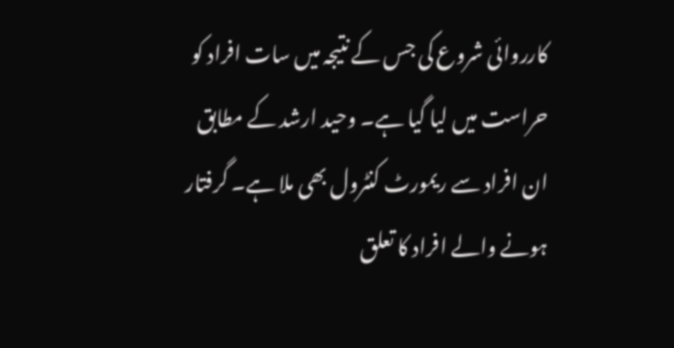کارروائی شروع کی جس کے نتیجہ میں سات افراد کو حراست میں لیا گیا ہے۔ وحید ارشد کے مطابق ان افراد سے ریمورٹ کنٹرول بھی ملا ہے۔ گرفتار ہونے والے افراد کا تعلق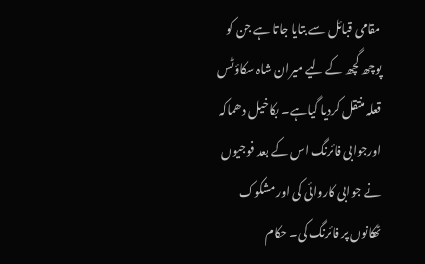مقامی قبائل سے بتایا جاتا ہے جن کو پوچھ گچھ کے لیے میران شاہ سکاؤٹس قعلہ منتقل کردیا گیاہے۔ بکاخیل دھماکہ اورجوابی فائرنگ اس کے بعد فوجیوں نے جوابی کاروائی کی اور مشکوک ٹھکانوں پر فائرنگ کی۔ حکام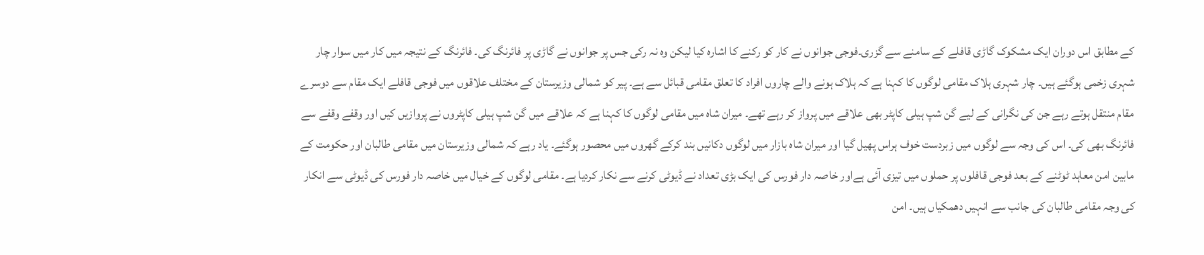کے مطابق اس دوران ایک مشکوک گاڑی قافلے کے سامنے سے گزری۔فوجی جوانوں نے کار کو رکنے کا اشارہ کیا لیکن وہ نہ رکی جس پر جوانوں نے گاڑی پر فائرنگ کی۔ فائرنگ کے نتیجہ میں کار میں سوار چار شہری زخمی ہوگئے ہیں۔ چار شہری ہلاک مقامی لوگوں کا کہنا ہے کہ ہلاک ہونے والے چاروں افراد کا تعلق مقامی قبائل سے ہے۔ پیر کو شمالی وزیرستان کے مختلف علاقوں میں فوجی قافلے ایک مقام سے دوسرے مقام منتقل ہوتے رہے جن کی نگرانی کے لیے گن شپ ہیلی کاپٹر بھی علاقے میں پرواز کر رہے تھے۔ میران شاہ میں مقامی لوگوں کا کہنا ہے کہ علاقے میں گن شپ ہیلی کاپٹروں نے پروازیں کیں اور وقفے وقفے سے فائرنگ بھی کی۔ اس کی وجہ سے لوگوں میں زبردست خوف ہراس پھیل گیا اور میران شاہ بازار میں لوگوں دکانیں بند کرکے گھروں میں محصور ہوگئے۔ یاد رہے کہ شمالی وزیرستان میں مقامی طالبان اور حکومت کے مابین امن معاہد ٹوٹنے کے بعد فوجی قافلوں پر حملوں میں تیزی آئی ہےاور خاصہ دار فورس کی ایک بڑی تعداد نے ڈیوٹی کرنے سے نکار کردیا ہے۔ مقامی لوگوں کے خیال میں خاصہ دار فورس کی ڈیوٹی سے انکار کی وجہ مقامی طالبان کی جانب سے انہیں دھمکیاں ہیں۔ امن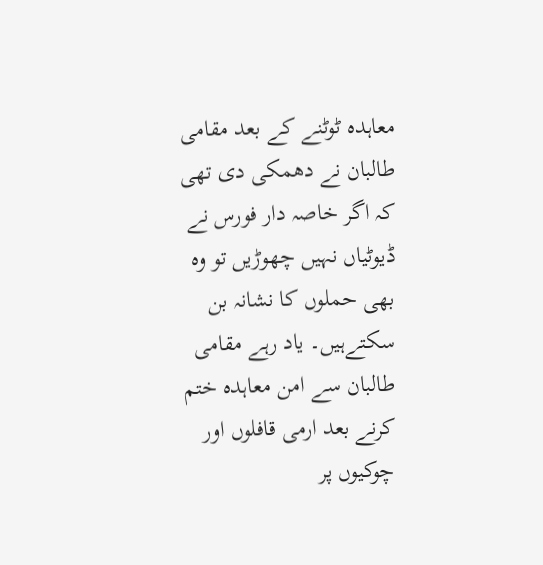معاہدہ ٹوٹنے کے بعد مقامی طالبان نے دھمکی دی تھی کہ اگر خاصہ دار فورس نے ڈیوٹیاں نہیں چھوڑیں تو وہ بھی حملوں کا نشانہ بن سکتےہیں۔ یاد رہے مقامی طالبان سے امن معاہدہ ختم کرنے بعد ارمی قافلوں اور چوکیوں پر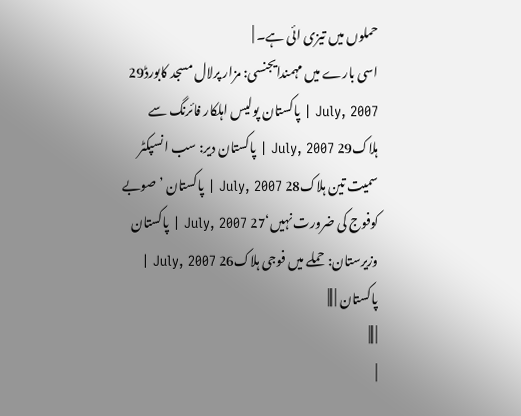حملوں میں تیزی ائی ہے۔ |
اسی بارے میں مہمندایجنسی: مزار پرلال مسجد کابورڈ29 July, 2007 | پاکستان پولیس اہلکار فائرنگ سے ہلاک29 July, 2007 | پاکستان دیر: سب انسپکٹر سمیت تین ہلاک28 July, 2007 | پاکستان ’صوبے کوفوج کی ضرورت نہیں‘27 July, 2007 | پاکستان وزیرستان: حملے میں فوجی ہلاک26 July, 2007 | پاکستان | |||
| |||
|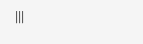|||